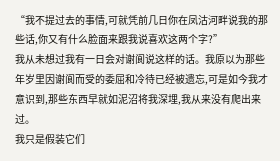“我不提过去的事情,可就凭前几日你在凤沽河畔说我的那些话,你又有什么脸面来跟我说喜欢这两个字?”
我从未想过我有一日会对谢阆说这样的话。我原以为那些年岁里因谢阆而受的委屈和冷待已经被遗忘,可是如今我才意识到,那些东西早就如泥沼将我深埋,我从来没有爬出来过。
我只是假装它们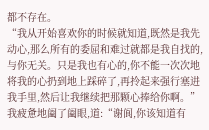都不存在。
“我从开始喜欢你的时候就知道,既然是我先动心,那么所有的委屈和难过就都是我自找的,与你无关。只是我也有心的,你不能一次次地将我的心扔到地上踩碎了,再拎起来强行塞进我手里,然后让我继续把那颗心捧给你啊。”
我疲惫地阖了阖眼,道:“谢阆,你该知道有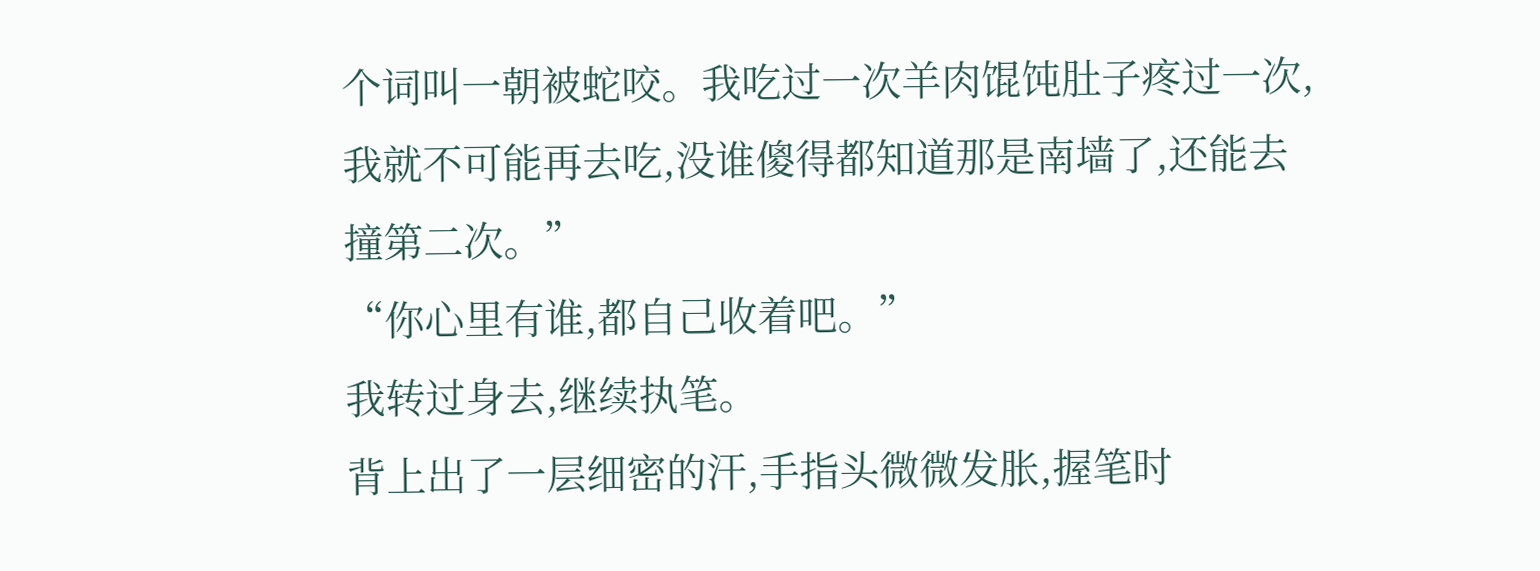个词叫一朝被蛇咬。我吃过一次羊肉馄饨肚子疼过一次,我就不可能再去吃,没谁傻得都知道那是南墙了,还能去撞第二次。”
“你心里有谁,都自己收着吧。”
我转过身去,继续执笔。
背上出了一层细密的汗,手指头微微发胀,握笔时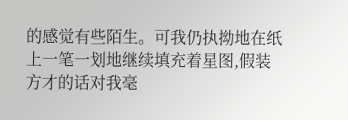的感觉有些陌生。可我仍执拗地在纸上一笔一划地继续填充着星图,假装方才的话对我毫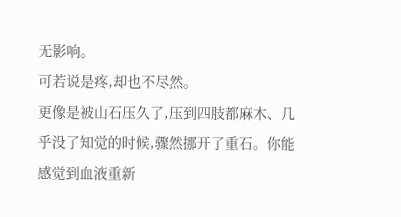无影响。
可若说是疼,却也不尽然。
更像是被山石压久了,压到四肢都麻木、几乎没了知觉的时候,骤然挪开了重石。你能感觉到血液重新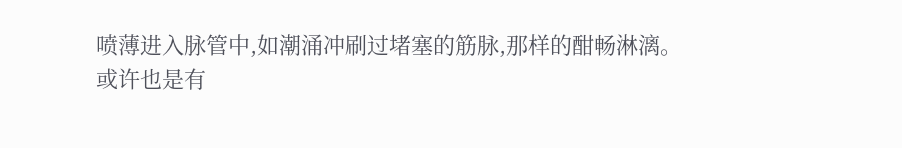喷薄进入脉管中,如潮涌冲刷过堵塞的筋脉,那样的酣畅淋漓。
或许也是有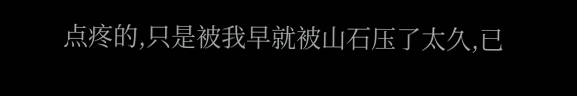点疼的,只是被我早就被山石压了太久,已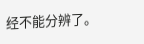经不能分辨了。